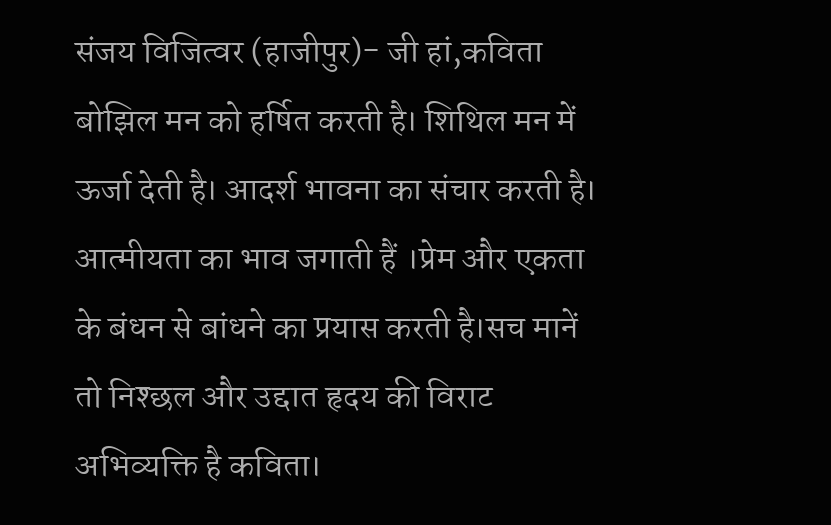संजय विजित्वर (हाजीपुर)- जी हां,कविता बोझिल मन को हर्षित करती है। शिथिल मन में ऊर्जा देती है। आदर्श भावना का संचार करती है। आत्मीयता का भाव जगाती हैं ।प्रेम और एकता के बंधन से बांधने का प्रयास करती है।सच मानें तो निश्छल और उद्दात हृदय की विराट अभिव्यक्ति है कविता।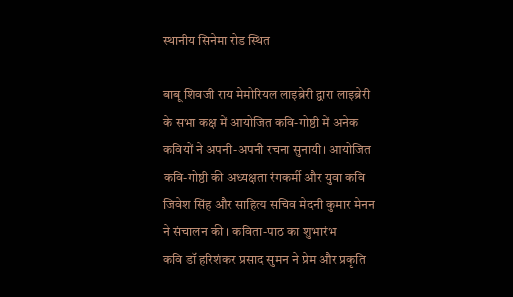स्थानीय सिनेमा रोड स्थित

बाबू शिवजी राय मेमोरियल लाइब्रेरी द्वारा लाइब्रेरी के सभा कक्ष में आयोजित कवि-गोष्ठी में अनेक कवियों ने अपनी-अपनी रचना सुनायी। आयोजित कवि-गोष्ठी की अध्यक्षता रंगकर्मी और युवा कवि जिवेश सिंह और साहित्य सचिव मेदनी कुमार मेनन ने संचालन की । कविता-पाठ का शुभारंभ
कवि डॉ हरिशंकर प्रसाद सुमन ने प्रेम और प्रकृति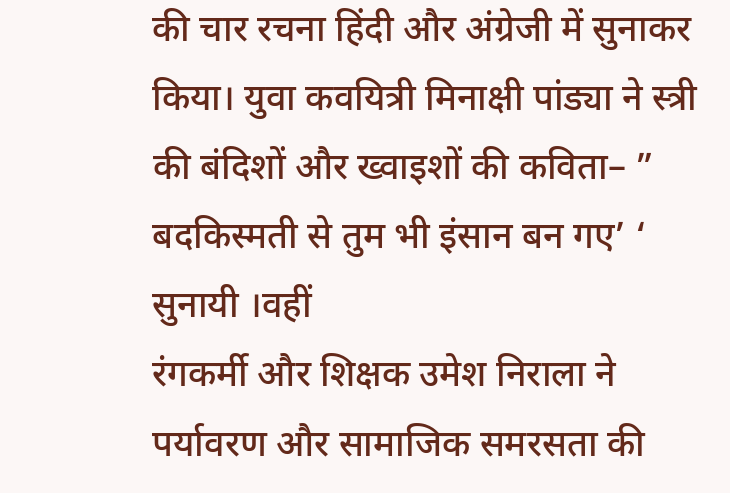की चार रचना हिंदी और अंग्रेजी में सुनाकर किया। युवा कवयित्री मिनाक्षी पांड्या ने स्त्री की बंदिशों और ख्वाइशों की कविता– ” बदकिस्मती से तुम भी इंसान बन गए’ ‘ सुनायी ।वहीं
रंगकर्मी और शिक्षक उमेश निराला ने पर्यावरण और सामाजिक समरसता की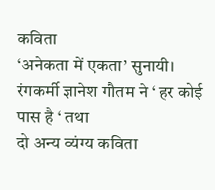कविता
‘अनेकता में एकता’ सुनायी।
रंगकर्मी ज्ञानेश गौतम ने ‘ हर कोई पास है ‘ तथा
दो अन्य व्यंग्य कविता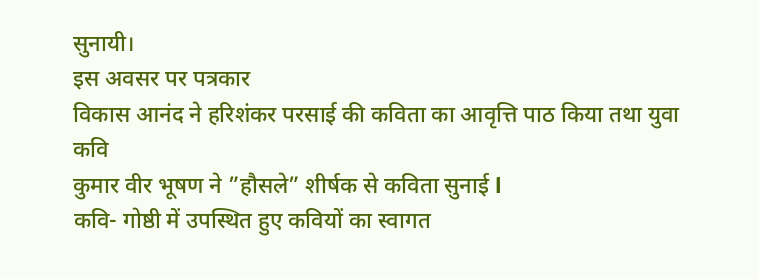सुनायी।
इस अवसर पर पत्रकार
विकास आनंद ने हरिशंकर परसाई की कविता का आवृत्ति पाठ किया तथा युवा कवि
कुमार वीर भूषण ने ”हौसले” शीर्षक से कविता सुनाई l
कवि- गोष्ठी में उपस्थित हुए कवियों का स्वागत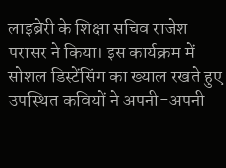लाइब्रेरी के शिक्षा सचिव राजेश परासर ने किया। इस कार्यक्रम में सोशल डिस्टेंसिंग का ख्याल रखते हुए उपस्थित कवियों ने अपनी-अपनी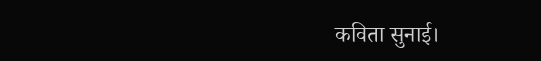कविता सुनाई।